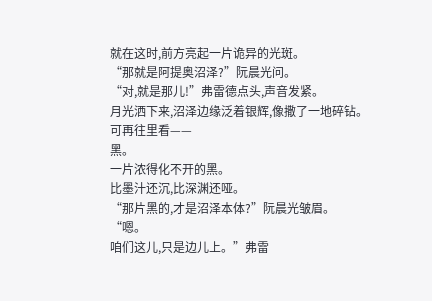就在这时,前方亮起一片诡异的光斑。
“那就是阿提奥沼泽?”阮晨光问。
“对,就是那儿!”弗雷德点头,声音发紧。
月光洒下来,沼泽边缘泛着银辉,像撒了一地碎钻。
可再往里看——
黑。
一片浓得化不开的黑。
比墨汁还沉,比深渊还哑。
“那片黑的,才是沼泽本体?”阮晨光皱眉。
“嗯。
咱们这儿,只是边儿上。”弗雷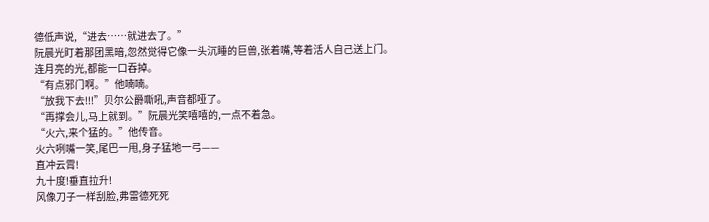德低声说,“进去……就进去了。”
阮晨光盯着那团黑暗,忽然觉得它像一头沉睡的巨兽,张着嘴,等着活人自己送上门。
连月亮的光,都能一口吞掉。
“有点邪门啊。”他喃喃。
“放我下去!!!”贝尔公爵嘶吼,声音都哑了。
“再撑会儿,马上就到。”阮晨光笑嘻嘻的,一点不着急。
“火六,来个猛的。”他传音。
火六咧嘴一笑,尾巴一甩,身子猛地一弓——
直冲云霄!
九十度!垂直拉升!
风像刀子一样刮脸,弗雷德死死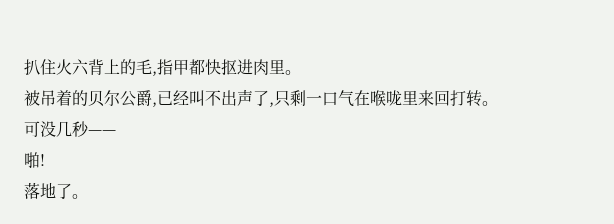扒住火六背上的毛,指甲都快抠进肉里。
被吊着的贝尔公爵,已经叫不出声了,只剩一口气在喉咙里来回打转。
可没几秒——
啪!
落地了。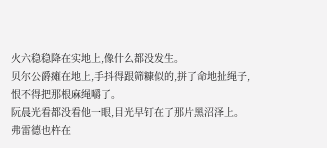火六稳稳降在实地上,像什么都没发生。
贝尔公爵瘫在地上,手抖得跟筛糠似的,拼了命地扯绳子,恨不得把那根麻绳嚼了。
阮晨光看都没看他一眼,目光早钉在了那片黑沼泽上。
弗雷德也杵在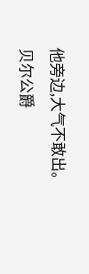他旁边,大气不敢出。
贝尔公爵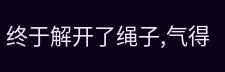终于解开了绳子,气得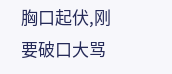胸口起伏,刚要破口大骂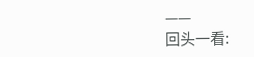——
回头一看: